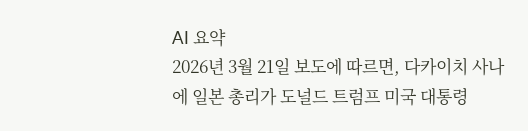AI 요약
2026년 3월 21일 보도에 따르면, 다카이치 사나에 일본 총리가 도널드 트럼프 미국 대통령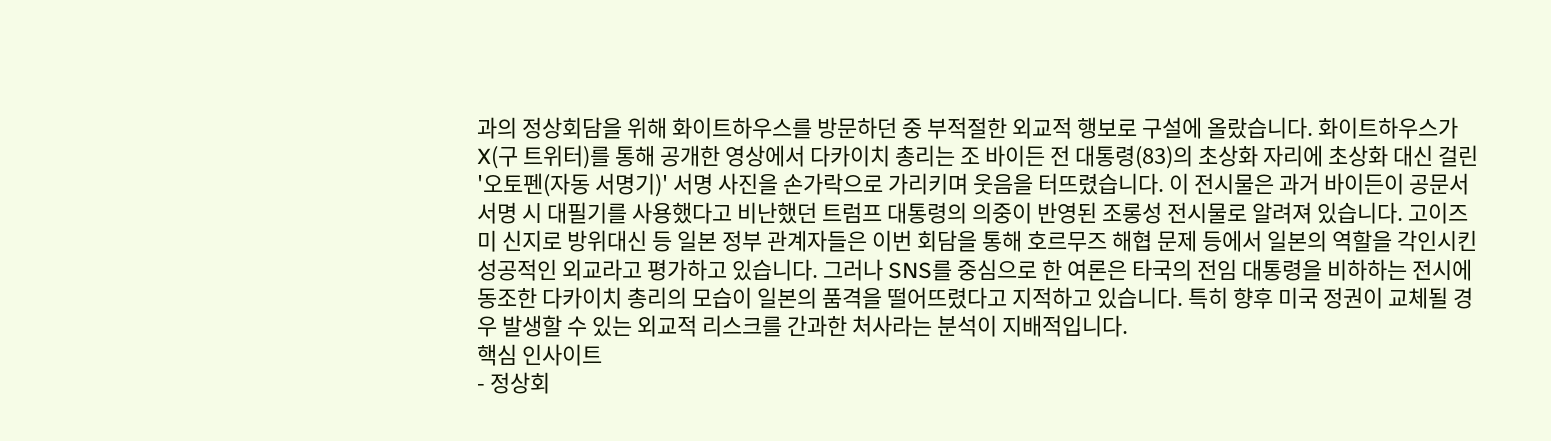과의 정상회담을 위해 화이트하우스를 방문하던 중 부적절한 외교적 행보로 구설에 올랐습니다. 화이트하우스가 X(구 트위터)를 통해 공개한 영상에서 다카이치 총리는 조 바이든 전 대통령(83)의 초상화 자리에 초상화 대신 걸린 '오토펜(자동 서명기)' 서명 사진을 손가락으로 가리키며 웃음을 터뜨렸습니다. 이 전시물은 과거 바이든이 공문서 서명 시 대필기를 사용했다고 비난했던 트럼프 대통령의 의중이 반영된 조롱성 전시물로 알려져 있습니다. 고이즈미 신지로 방위대신 등 일본 정부 관계자들은 이번 회담을 통해 호르무즈 해협 문제 등에서 일본의 역할을 각인시킨 성공적인 외교라고 평가하고 있습니다. 그러나 SNS를 중심으로 한 여론은 타국의 전임 대통령을 비하하는 전시에 동조한 다카이치 총리의 모습이 일본의 품격을 떨어뜨렸다고 지적하고 있습니다. 특히 향후 미국 정권이 교체될 경우 발생할 수 있는 외교적 리스크를 간과한 처사라는 분석이 지배적입니다.
핵심 인사이트
- 정상회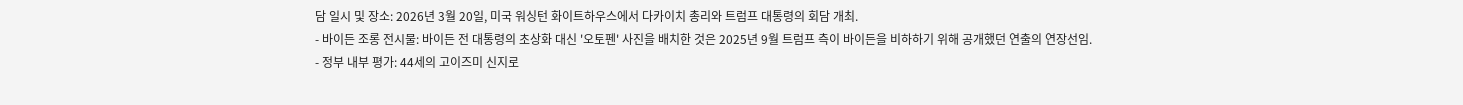담 일시 및 장소: 2026년 3월 20일, 미국 워싱턴 화이트하우스에서 다카이치 총리와 트럼프 대통령의 회담 개최.
- 바이든 조롱 전시물: 바이든 전 대통령의 초상화 대신 '오토펜' 사진을 배치한 것은 2025년 9월 트럼프 측이 바이든을 비하하기 위해 공개했던 연출의 연장선임.
- 정부 내부 평가: 44세의 고이즈미 신지로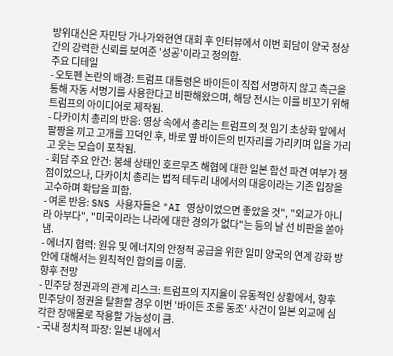방위대신은 자민당 가나가와현연 대회 후 인터뷰에서 이번 회담이 양국 정상 간의 강력한 신뢰를 보여준 '성공'이라고 정의함.
주요 디테일
- 오토펜 논란의 배경: 트럼프 대통령은 바이든이 직접 서명하지 않고 측근을 통해 자동 서명기를 사용한다고 비판해왔으며, 해당 전시는 이를 비꼬기 위해 트럼프의 아이디어로 제작됨.
- 다카이치 총리의 반응: 영상 속에서 총리는 트럼프의 첫 임기 초상화 앞에서 팔짱을 끼고 고개를 끄덕인 후, 바로 옆 바이든의 빈자리를 가리키며 입을 가리고 웃는 모습이 포착됨.
- 회담 주요 안건: 봉쇄 상태인 호르무즈 해협에 대한 일본 함선 파견 여부가 쟁점이었으나, 다카이치 총리는 법적 테두리 내에서의 대응이라는 기존 입장을 고수하며 확답을 피함.
- 여론 반응: SNS 사용자들은 "AI 영상이었으면 좋았을 것", "외교가 아니라 아부다", "미국이라는 나라에 대한 경의가 없다"는 등의 날 선 비판을 쏟아냄.
- 에너지 협력: 원유 및 에너지의 안정적 공급을 위한 일미 양국의 연계 강화 방안에 대해서는 원칙적인 합의를 이룸.
향후 전망
- 민주당 정권과의 관계 리스크: 트럼프의 지지율이 유동적인 상황에서, 향후 민주당이 정권을 탈환할 경우 이번 '바이든 조롱 동조' 사건이 일본 외교에 심각한 장애물로 작용할 가능성이 큼.
- 국내 정치적 파장: 일본 내에서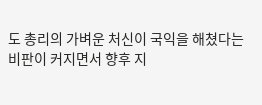도 총리의 가벼운 처신이 국익을 해쳤다는 비판이 커지면서 향후 지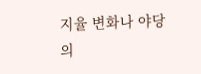지율 변화나 야당의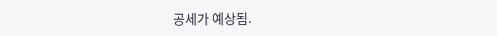공세가 예상됨.